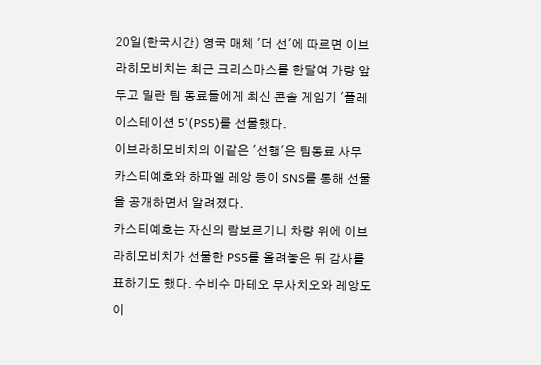20일(한국시간) 영국 매체 '더 선'에 따르면 이브라히모비치는 최근 크리스마스를 한달여 가량 앞두고 밀란 팀 동료들에게 최신 콘솔 게임기 '플레이스테이션 5'(PS5)를 선물했다.
이브라히모비치의 이같은 '선행'은 팀동료 사무 카스티예호와 하파엘 레앙 등이 SNS를 통해 선물을 공개하면서 알려졌다.
카스티예호는 자신의 람보르기니 차량 위에 이브라히모비치가 선물한 PS5를 올려놓은 뒤 감사를 표하기도 했다. 수비수 마테오 무사치오와 레앙도 이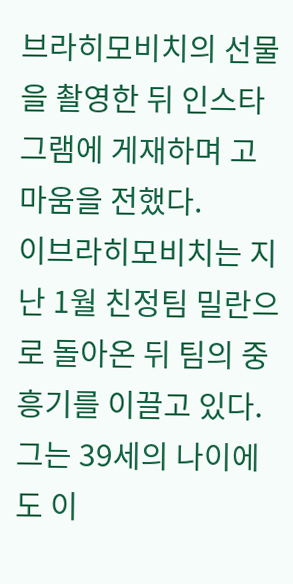브라히모비치의 선물을 촬영한 뒤 인스타그램에 게재하며 고마움을 전했다.
이브라히모비치는 지난 1월 친정팀 밀란으로 돌아온 뒤 팀의 중흥기를 이끌고 있다. 그는 39세의 나이에도 이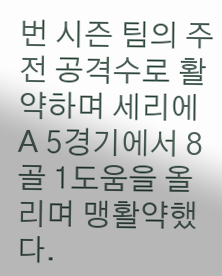번 시즌 팀의 주전 공격수로 활약하며 세리에A 5경기에서 8골 1도움을 올리며 맹활약했다.